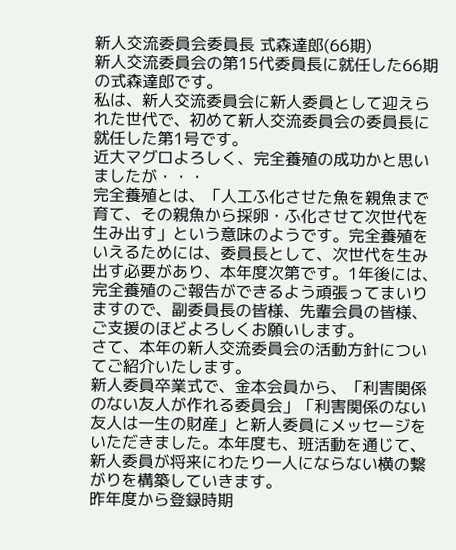新人交流委員会委員長 式森達郎(66期)
新人交流委員会の第15代委員長に就任した66期の式森達郎です。
私は、新人交流委員会に新人委員として迎えられた世代で、初めて新人交流委員会の委員長に就任した第1号です。
近大マグロよろしく、完全養殖の成功かと思いましたが・・・
完全養殖とは、「人工ふ化させた魚を親魚まで育て、その親魚から採卵・ふ化させて次世代を生み出す」という意味のようです。完全養殖をいえるためには、委員長として、次世代を生み出す必要があり、本年度次第です。1年後には、完全養殖のご報告ができるよう頑張ってまいりますので、副委員長の皆様、先輩会員の皆様、ご支援のほどよろしくお願いします。
さて、本年の新人交流委員会の活動方針についてご紹介いたします。
新人委員卒業式で、金本会員から、「利害関係のない友人が作れる委員会」「利害関係のない友人は一生の財産」と新人委員にメッセージをいただきました。本年度も、班活動を通じて、新人委員が将来にわたり一人にならない横の繋がりを構築していきます。
昨年度から登録時期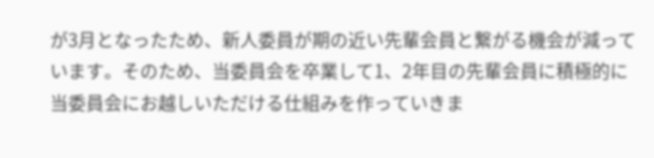が3月となったため、新人委員が期の近い先輩会員と繋がる機会が減っています。そのため、当委員会を卒業して1、2年目の先輩会員に積極的に当委員会にお越しいただける仕組みを作っていきま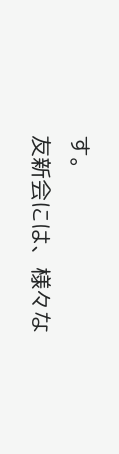す。
友新会には、様々な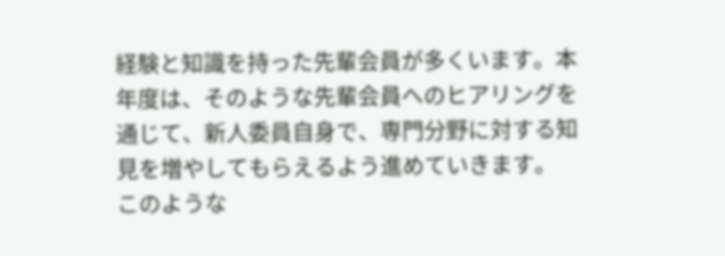経験と知識を持った先輩会員が多くいます。本年度は、そのような先輩会員へのヒアリングを通じて、新人委員自身で、専門分野に対する知見を増やしてもらえるよう進めていきます。
このような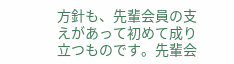方針も、先輩会員の支えがあって初めて成り立つものです。先輩会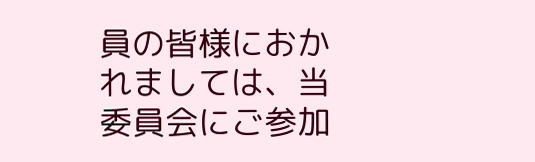員の皆様におかれましては、当委員会にご参加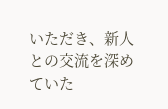いただき、新人との交流を深めていた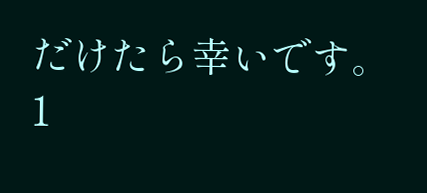だけたら幸いです。
1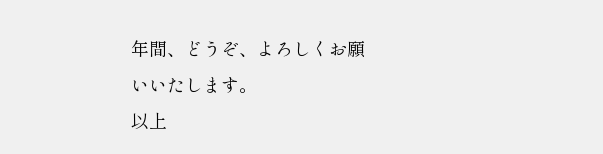年間、どうぞ、よろしくお願いいたします。
以上